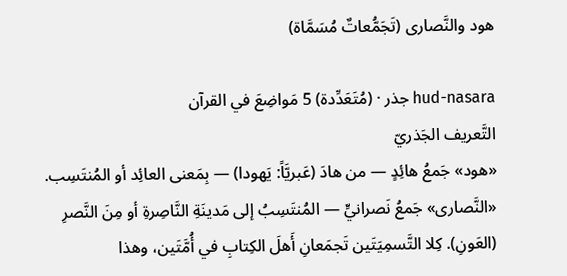هود والنَّصارى (تَجَمُّعاتٌ مُسَمَّاة)

hud-nasara جذر · (مُتَعَدِّدة) 5 مَواضِعَ في القرآن
التَّعريف الجَذريّ
«هود» جَمعُ هائِدٍ — من هادَ (عَبريَّاً: يَهودا) — بِمَعنى العائِد أو المُنتَسِب. «النَّصارى» جَمعُ نَصرانيٍّ — المُنتَسِبُ إلى مَدينَةِ النَّاصِرةِ أو مِنَ النَّصرِ (العَونِ). كِلا التَّسمِيَتَين تَجمَعانِ أَهلَ الكِتابِ في أُمَّتَين، وهذا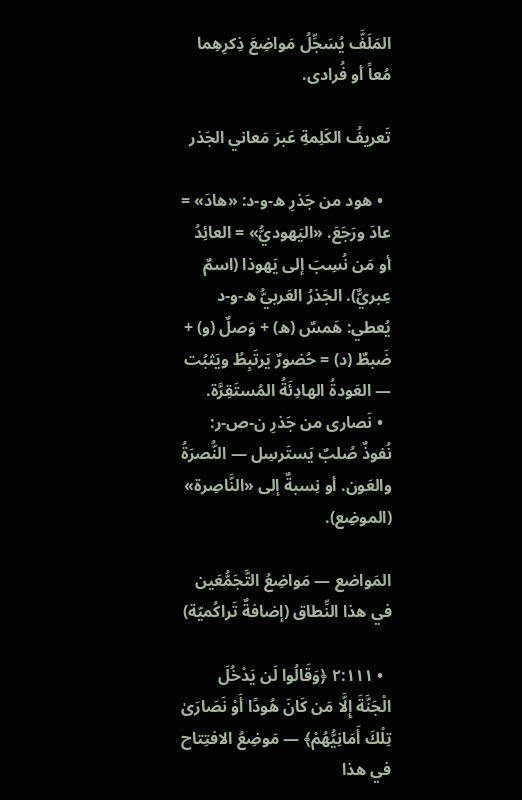المَلَفَّ يُسَجِّلُ مَواضِعَ ذِكرِهِما مُعاً أو فُرادى.

تَعريفُ الكَلِمةِ عَبرَ مَعاني الجَذر

  • هود من جَذرِ ه-و-د: «هادَ» = عادَ ورَجَعَ. «اليَهوديُّ» = العائِدُ أو مَن نُسِبَ إلى يَهوذا (اسمٌ عِبريٌّ). الجَذرُ العَربيُّ ه-و-د يُعطي: هَمسٌ (ه) + وَصلٌ (و) + ضَبطٌ (د) = حُضورٌ يَرتَبِطُ ويَثبُت — العَودةُ الهادِئَةُ المُستَقِرَّة.
  • نَصارى من جَذرِ ن-ص-ر: نُفوذٌ صُلبٌ يَستَرسِل — النُّصرَةُ والعَون. أو نِسبةٌ إلى «النَّاصِرة» (الموضِع).

المَواضع — مَواضِعُ التَّجَمُّعَين في هذا النِّطاق (إضافةٌ تَراكُميّة)

  • ٢:١١١ ﴿وَقَالُوا لَن يَدْخُلَ الْجَنَّةَ إِلَّا مَن كَانَ هُودًا أَوْ نَصَارَىٰ تِلْكَ أَمَانِيُّهُمْ﴾ — مَوضِعُ الافتِتاح في هذا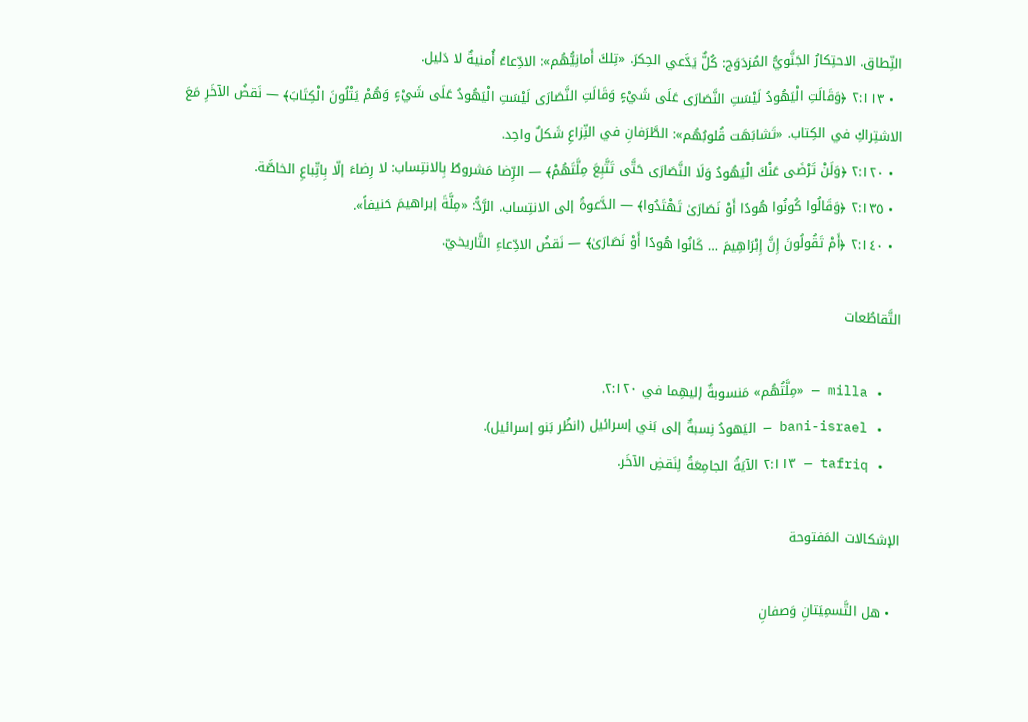النِّطاق. الاحتِكارُ الجَنَّويُّ المُزدَوَج: كُلٌّ يَدَّعي الحِكرَ. «تِلكَ أَمانِيُّهُم»: الادِّعاءُ أُمنيةٌ لا دَليل.
  • ٢:١١٣ ﴿وَقَالَتِ الْيَهُودُ لَيْسَتِ النَّصَارَى عَلَى شَيْءٍ وَقَالَتِ النَّصَارَى لَيْسَتِ الْيَهُودُ عَلَى شَيْءٍ وَهُمْ يَتْلُونَ الْكِتَابَ﴾ — نَقضُ الآخَرِ مَعَ الاشتِراكِ في الكِتاب. «تَشابَهَت قُلوبُهُم»: الطَّرَفانِ في النِّزاعِ شَكلٌ واحِد.
  • ٢:١٢٠ ﴿وَلَنْ تَرْضَى عَنْكَ الْيَهُودُ وَلَا النَّصَارَى حَتَّى تَتَّبِعَ مِلَّتَهُمْ﴾ — الرِّضا مَشروطٌ بِالانتِساب: لا رِضاءَ إلّا بِاتِّباعِ الخاصَّة.
  • ٢:١٣٥ ﴿وَقَالُوا كُونُوا هُودًا أَوْ نَصَارَىٰ تَهْتَدُوا﴾ — الدَّعوةُ إلى الانتِساب. الرَّدُّ: «مِلَّةَ إبراهيمَ حَنيفاً».
  • ٢:١٤٠ ﴿أَمْ تَقُولُونَ إِنَّ إِبْرَاهِيمَ … كَانُوا هُودًا أَوْ نَصَارَىٰ﴾ — نَقضُ الادِّعاءِ التَّاريخيّ.

التَّقاطُعات

  • milla — «مِلَّتُهُم» مَنسوبةٌ إليهِما في ٢:١٢٠.
  • bani-israel — اليَهودُ نِسبةٌ إلى بَني إسرائيل (انظُر بَنو إسرائيل).
  • tafriq — ٢:١١٣ الآيَةُ الجامِعَةُ لِنَقضِ الآخَر.

الإشكالات المَفتوحة

  • هل التَّسمِيَتانِ وَصفانِ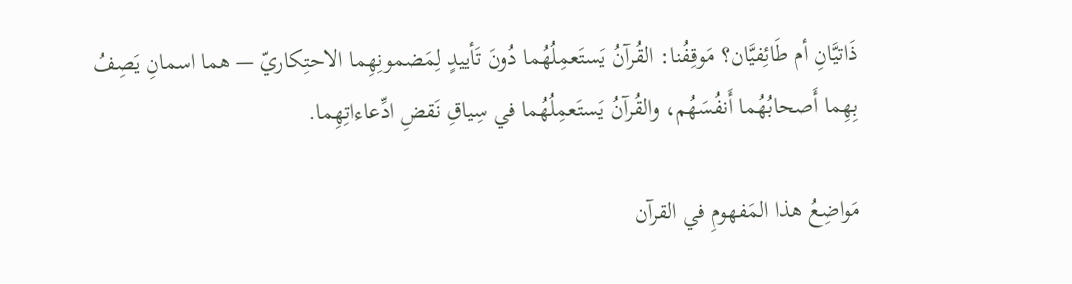ذَاتيَّانِ أم طَائِفيَّان؟ مَوقِفُنا: القُرآنُ يَستَعمِلُهُما دُونَ تَأييدٍ لِمَضمونِهِما الاحتِكاريّ — هما اسمانِ يَصِفُ بِهِما أَصحابُهُما أَنفُسَهُم، والقُرآنُ يَستَعمِلُهُما في سِياقِ نَقضِ ادِّعاءاتِهِما.

مَواضِعُ هذا المَفهومِ في القرآن